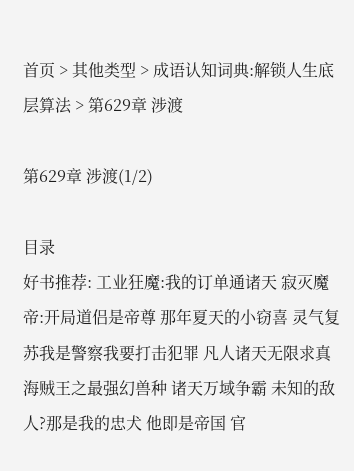首页 > 其他类型 > 成语认知词典:解锁人生底层算法 > 第629章 涉渡

第629章 涉渡(1/2)

目录
好书推荐: 工业狂魔:我的订单通诸天 寂灭魔帝:开局道侣是帝尊 那年夏天的小窃喜 灵气复苏我是警察我要打击犯罪 凡人诸天无限求真 海贼王之最强幻兽种 诸天万域争霸 未知的敌人?那是我的忠犬 他即是帝国 官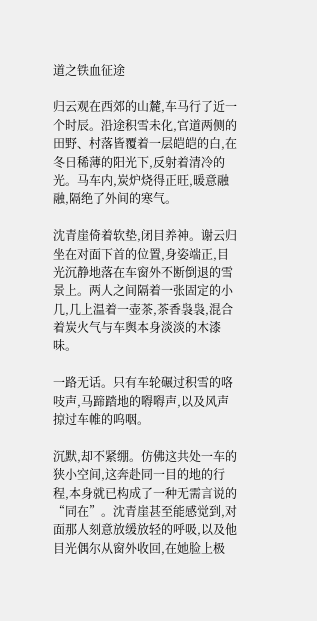道之铁血征途

归云观在西郊的山麓,车马行了近一个时辰。沿途积雪未化,官道两侧的田野、村落皆覆着一层皑皑的白,在冬日稀薄的阳光下,反射着清冷的光。马车内,炭炉烧得正旺,暖意融融,隔绝了外间的寒气。

沈青崖倚着软垫,闭目养神。谢云归坐在对面下首的位置,身姿端正,目光沉静地落在车窗外不断倒退的雪景上。两人之间隔着一张固定的小几,几上温着一壶茶,茶香袅袅,混合着炭火气与车舆本身淡淡的木漆味。

一路无话。只有车轮碾过积雪的咯吱声,马蹄踏地的嘚嘚声,以及风声掠过车帷的呜咽。

沉默,却不紧绷。仿佛这共处一车的狭小空间,这奔赴同一目的地的行程,本身就已构成了一种无需言说的“同在”。沈青崖甚至能感觉到,对面那人刻意放缓放轻的呼吸,以及他目光偶尔从窗外收回,在她脸上极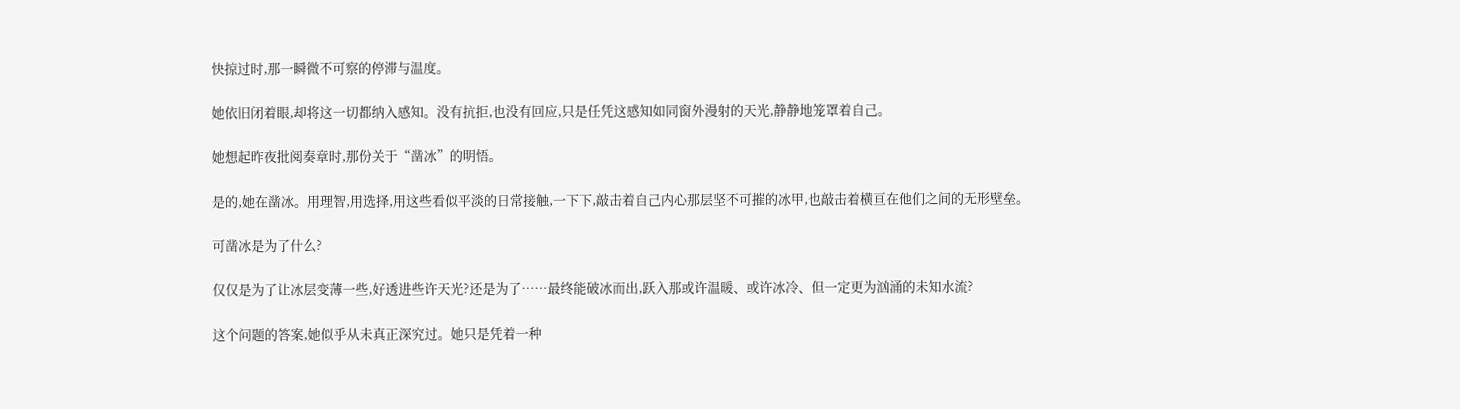快掠过时,那一瞬微不可察的停滞与温度。

她依旧闭着眼,却将这一切都纳入感知。没有抗拒,也没有回应,只是任凭这感知如同窗外漫射的天光,静静地笼罩着自己。

她想起昨夜批阅奏章时,那份关于“凿冰”的明悟。

是的,她在凿冰。用理智,用选择,用这些看似平淡的日常接触,一下下,敲击着自己内心那层坚不可摧的冰甲,也敲击着横亘在他们之间的无形壁垒。

可凿冰是为了什么?

仅仅是为了让冰层变薄一些,好透进些许天光?还是为了……最终能破冰而出,跃入那或许温暖、或许冰冷、但一定更为汹涌的未知水流?

这个问题的答案,她似乎从未真正深究过。她只是凭着一种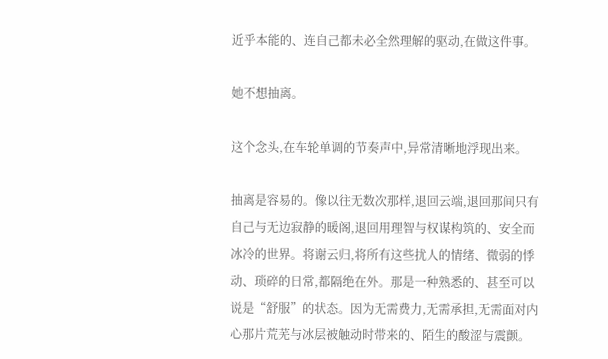近乎本能的、连自己都未必全然理解的驱动,在做这件事。

她不想抽离。

这个念头,在车轮单调的节奏声中,异常清晰地浮现出来。

抽离是容易的。像以往无数次那样,退回云端,退回那间只有自己与无边寂静的暖阁,退回用理智与权谋构筑的、安全而冰冷的世界。将谢云归,将所有这些扰人的情绪、微弱的悸动、琐碎的日常,都隔绝在外。那是一种熟悉的、甚至可以说是“舒服”的状态。因为无需费力,无需承担,无需面对内心那片荒芜与冰层被触动时带来的、陌生的酸涩与震颤。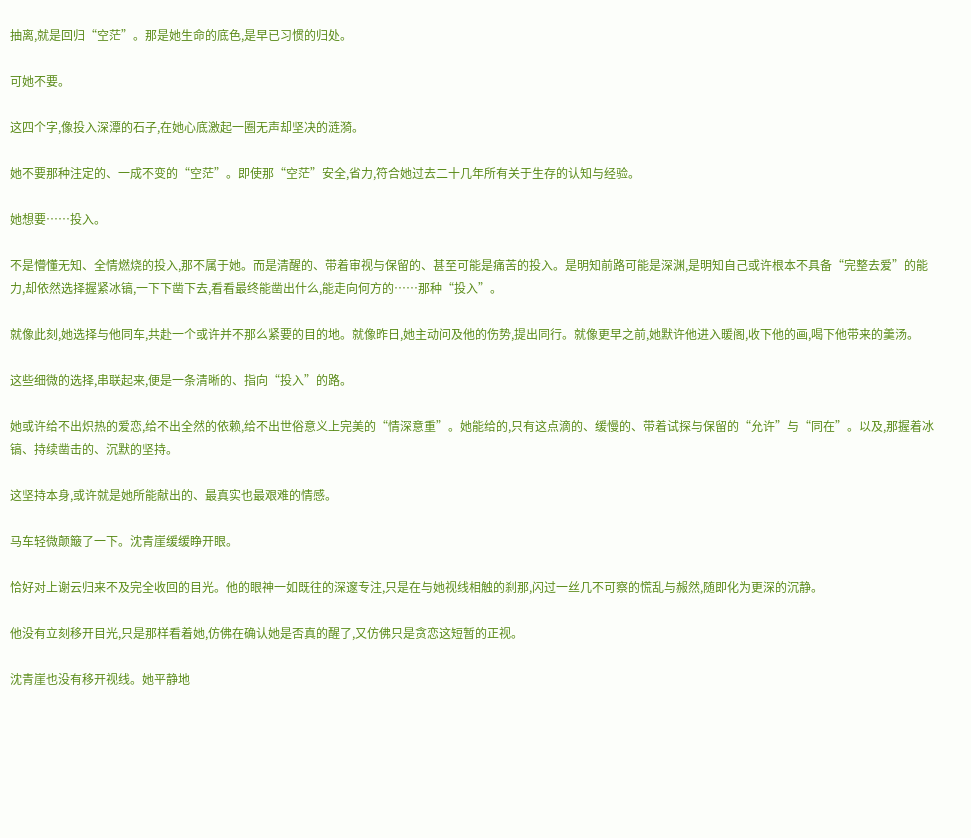抽离,就是回归“空茫”。那是她生命的底色,是早已习惯的归处。

可她不要。

这四个字,像投入深潭的石子,在她心底激起一圈无声却坚决的涟漪。

她不要那种注定的、一成不变的“空茫”。即使那“空茫”安全,省力,符合她过去二十几年所有关于生存的认知与经验。

她想要……投入。

不是懵懂无知、全情燃烧的投入,那不属于她。而是清醒的、带着审视与保留的、甚至可能是痛苦的投入。是明知前路可能是深渊,是明知自己或许根本不具备“完整去爱”的能力,却依然选择握紧冰镐,一下下凿下去,看看最终能凿出什么,能走向何方的……那种“投入”。

就像此刻,她选择与他同车,共赴一个或许并不那么紧要的目的地。就像昨日,她主动问及他的伤势,提出同行。就像更早之前,她默许他进入暖阁,收下他的画,喝下他带来的羹汤。

这些细微的选择,串联起来,便是一条清晰的、指向“投入”的路。

她或许给不出炽热的爱恋,给不出全然的依赖,给不出世俗意义上完美的“情深意重”。她能给的,只有这点滴的、缓慢的、带着试探与保留的“允许”与“同在”。以及,那握着冰镐、持续凿击的、沉默的坚持。

这坚持本身,或许就是她所能献出的、最真实也最艰难的情感。

马车轻微颠簸了一下。沈青崖缓缓睁开眼。

恰好对上谢云归来不及完全收回的目光。他的眼神一如既往的深邃专注,只是在与她视线相触的刹那,闪过一丝几不可察的慌乱与赧然,随即化为更深的沉静。

他没有立刻移开目光,只是那样看着她,仿佛在确认她是否真的醒了,又仿佛只是贪恋这短暂的正视。

沈青崖也没有移开视线。她平静地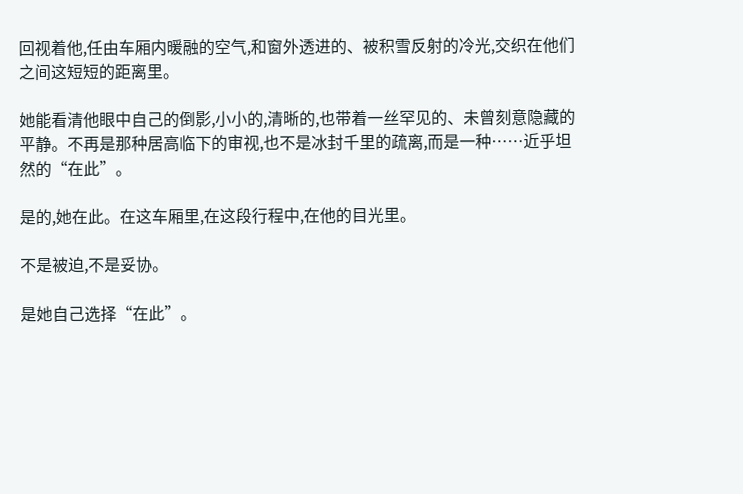回视着他,任由车厢内暖融的空气,和窗外透进的、被积雪反射的冷光,交织在他们之间这短短的距离里。

她能看清他眼中自己的倒影,小小的,清晰的,也带着一丝罕见的、未曾刻意隐藏的平静。不再是那种居高临下的审视,也不是冰封千里的疏离,而是一种……近乎坦然的“在此”。

是的,她在此。在这车厢里,在这段行程中,在他的目光里。

不是被迫,不是妥协。

是她自己选择“在此”。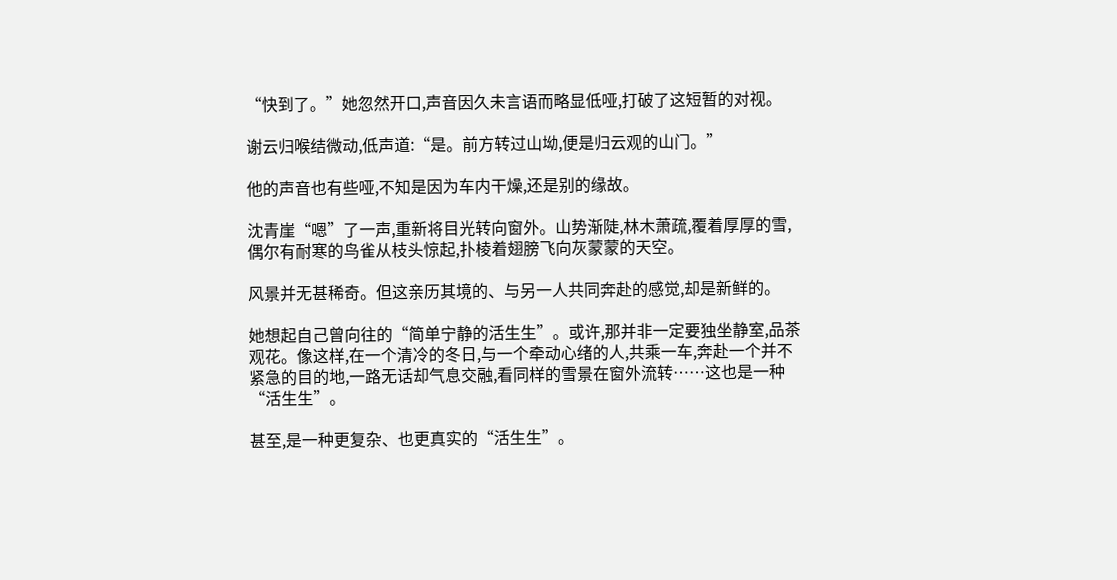“快到了。”她忽然开口,声音因久未言语而略显低哑,打破了这短暂的对视。

谢云归喉结微动,低声道:“是。前方转过山坳,便是归云观的山门。”

他的声音也有些哑,不知是因为车内干燥,还是别的缘故。

沈青崖“嗯”了一声,重新将目光转向窗外。山势渐陡,林木萧疏,覆着厚厚的雪,偶尔有耐寒的鸟雀从枝头惊起,扑棱着翅膀飞向灰蒙蒙的天空。

风景并无甚稀奇。但这亲历其境的、与另一人共同奔赴的感觉,却是新鲜的。

她想起自己曾向往的“简单宁静的活生生”。或许,那并非一定要独坐静室,品茶观花。像这样,在一个清冷的冬日,与一个牵动心绪的人,共乘一车,奔赴一个并不紧急的目的地,一路无话却气息交融,看同样的雪景在窗外流转……这也是一种“活生生”。

甚至,是一种更复杂、也更真实的“活生生”。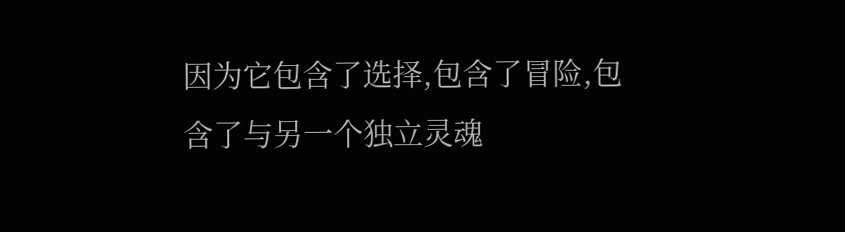因为它包含了选择,包含了冒险,包含了与另一个独立灵魂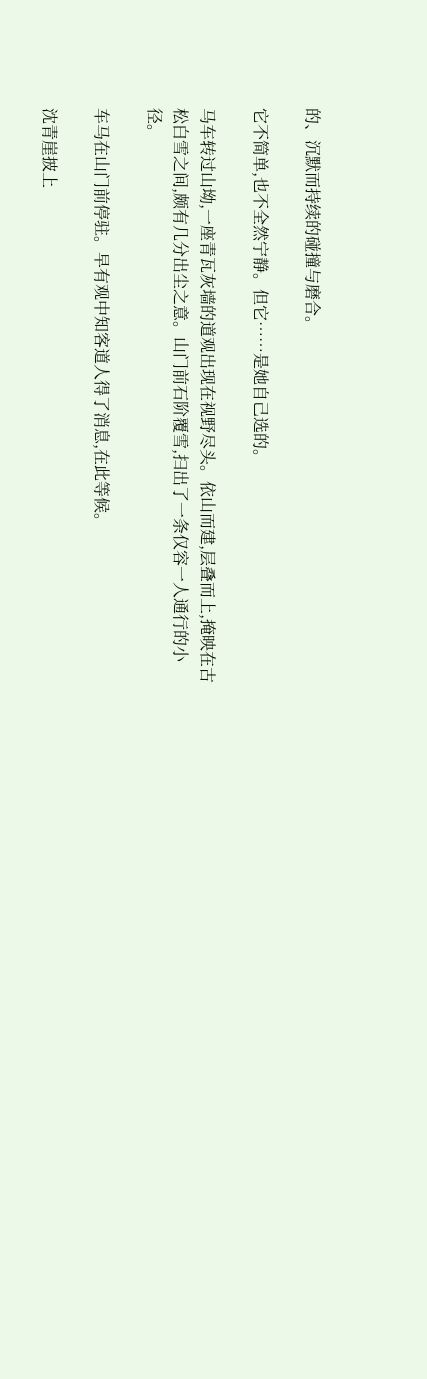的、沉默而持续的碰撞与磨合。

它不简单,也不全然宁静。但它……是她自己选的。

马车转过山坳,一座青瓦灰墙的道观出现在视野尽头。依山而建,层叠而上,掩映在古松白雪之间,颇有几分出尘之意。山门前石阶覆雪,扫出了一条仅容一人通行的小径。

车马在山门前停驻。早有观中知客道人得了消息,在此等候。

沈青崖披上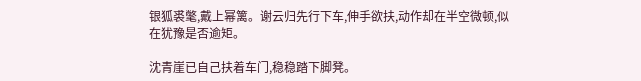银狐裘氅,戴上幂篱。谢云归先行下车,伸手欲扶,动作却在半空微顿,似在犹豫是否逾矩。

沈青崖已自己扶着车门,稳稳踏下脚凳。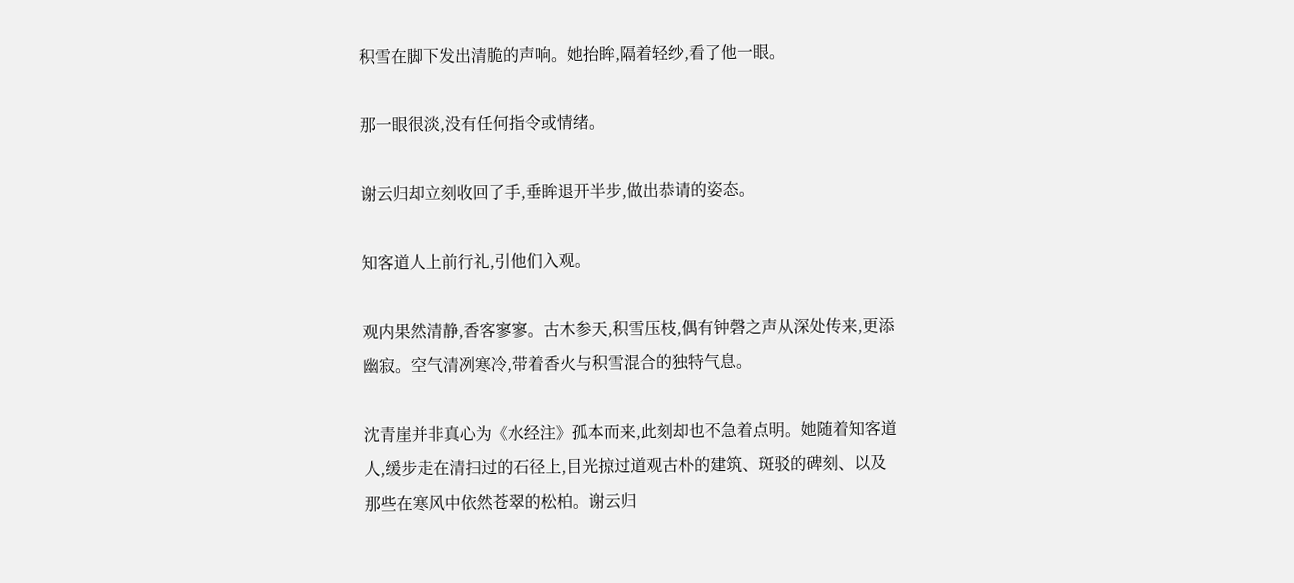积雪在脚下发出清脆的声响。她抬眸,隔着轻纱,看了他一眼。

那一眼很淡,没有任何指令或情绪。

谢云归却立刻收回了手,垂眸退开半步,做出恭请的姿态。

知客道人上前行礼,引他们入观。

观内果然清静,香客寥寥。古木参天,积雪压枝,偶有钟磬之声从深处传来,更添幽寂。空气清冽寒冷,带着香火与积雪混合的独特气息。

沈青崖并非真心为《水经注》孤本而来,此刻却也不急着点明。她随着知客道人,缓步走在清扫过的石径上,目光掠过道观古朴的建筑、斑驳的碑刻、以及那些在寒风中依然苍翠的松柏。谢云归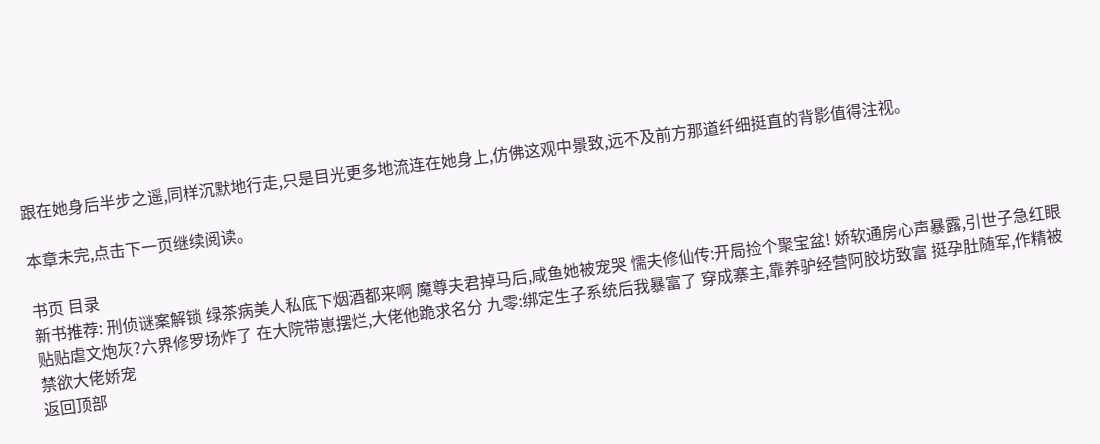跟在她身后半步之遥,同样沉默地行走,只是目光更多地流连在她身上,仿佛这观中景致,远不及前方那道纤细挺直的背影值得注视。

本章未完,点击下一页继续阅读。

书页 目录
新书推荐: 刑侦谜案解锁 绿茶病美人私底下烟酒都来啊 魔尊夫君掉马后,咸鱼她被宠哭 懦夫修仙传:开局捡个聚宝盆! 娇软通房心声暴露,引世子急红眼 贴贴虐文炮灰?六界修罗场炸了 在大院带崽摆烂,大佬他跪求名分 九零:绑定生子系统后我暴富了 穿成寨主,靠养驴经营阿胶坊致富 挺孕肚随军,作精被禁欲大佬娇宠
返回顶部